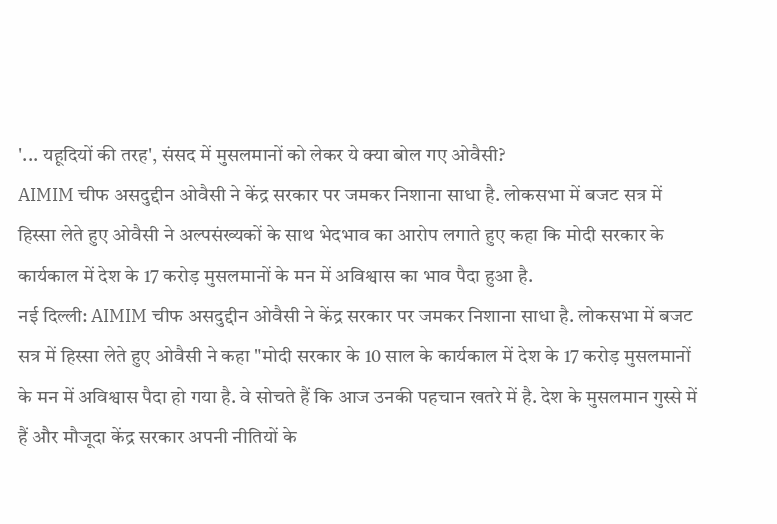'... यहूदियों की तरह', संसद में मुसलमानों को लेकर ये क्या बोल गए ओवैसी?
AIMIM चीफ असदुद्दीन ओवैसी ने केंद्र सरकार पर जमकर निशाना साधा है. लोकसभा में बजट सत्र में हिस्सा लेते हुए ओवैसी ने अल्पसंख्यकों के साथ भेदभाव का आरोप लगाते हुए कहा कि मोदी सरकार के कार्यकाल में देश के 17 करोड़ मुसलमानों के मन में अविश्वास का भाव पैदा हुआ है.
नई दिल्ली: AIMIM चीफ असदुद्दीन ओवैसी ने केंद्र सरकार पर जमकर निशाना साधा है. लोकसभा में बजट सत्र में हिस्सा लेते हुए ओवैसी ने कहा "मोदी सरकार के 10 साल के कार्यकाल में देश के 17 करोड़ मुसलमानों के मन में अविश्वास पैदा हो गया है. वे सोचते हैं कि आज उनकी पहचान खतरे में है. देश के मुसलमान गुस्से में हैं और मौजूदा केंद्र सरकार अपनी नीतियों के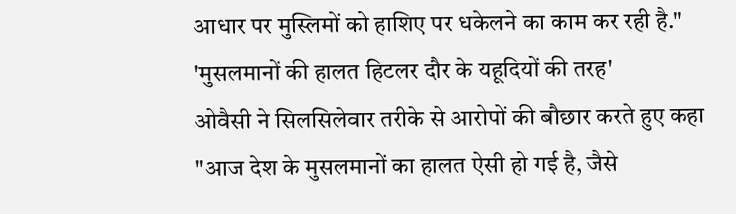आधार पर मुस्लिमों को हाशिए पर धकेलने का काम कर रही है."
'मुसलमानों की हालत हिटलर दौर के यहूदियों की तरह'
ओवैसी ने सिलसिलेवार तरीके से आरोपों की बौछार करते हुए कहा "आज देश के मुसलमानों का हालत ऐसी हो गई है, जैसे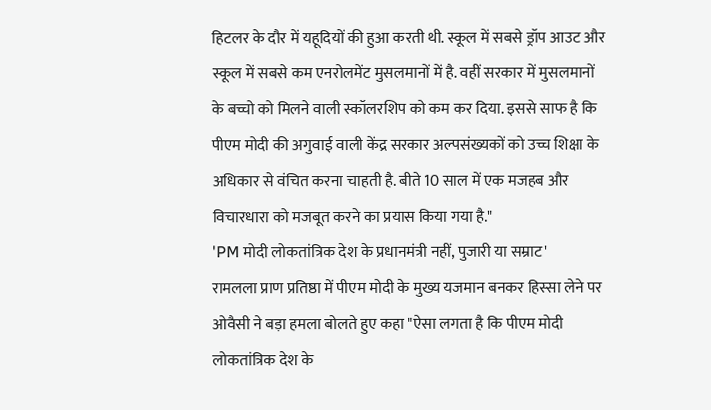हिटलर के दौर में यहूदियों की हुआ करती थी. स्कूल में सबसे ड्रॉप आउट और स्कूल में सबसे कम एनरोलमेंट मुसलमानों में है. वहीं सरकार में मुसलमानों के बच्चो को मिलने वाली स्कॉलरशिप को कम कर दिया. इससे साफ है कि पीएम मोदी की अगुवाई वाली केंद्र सरकार अल्पसंख्यकों को उच्च शिक्षा के अधिकार से वंचित करना चाहती है. बीते 10 साल में एक मजहब और विचारधारा को मजबूत करने का प्रयास किया गया है."
'PM मोदी लोकतांत्रिक देश के प्रधानमंत्री नहीं, पुजारी या सम्राट'
रामलला प्राण प्रतिष्ठा में पीएम मोदी के मुख्य यजमान बनकर हिस्सा लेने पर ओवैसी ने बड़ा हमला बोलते हुए कहा "ऐसा लगता है कि पीएम मोदी लोकतांत्रिक देश के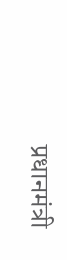प्रधानमंत्री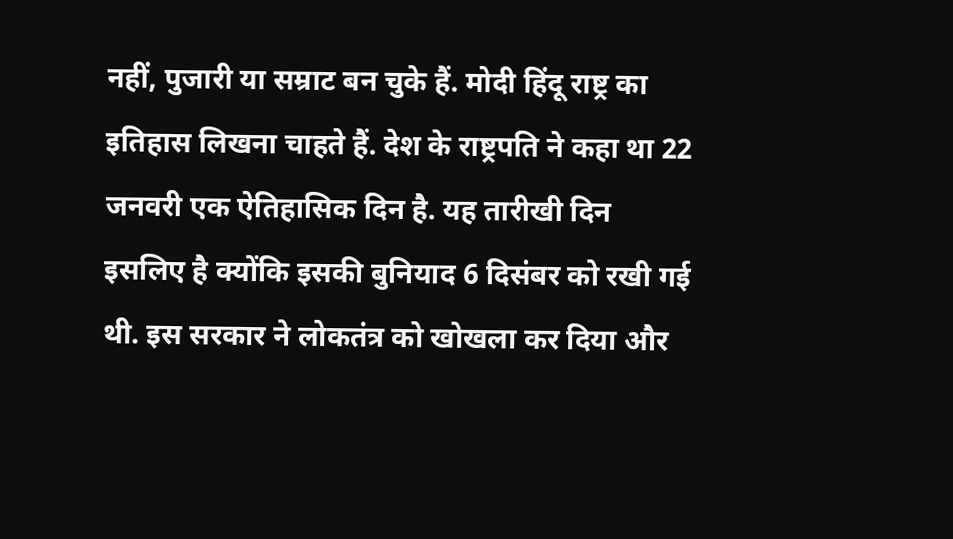नहीं, पुजारी या सम्राट बन चुके हैं. मोदी हिंदू राष्ट्र का इतिहास लिखना चाहते हैं. देश के राष्ट्रपति ने कहा था 22 जनवरी एक ऐतिहासिक दिन है. यह तारीखी दिन इसलिए है क्योंकि इसकी बुनियाद 6 दिसंबर को रखी गई थी. इस सरकार ने लोकतंत्र को खोखला कर दिया और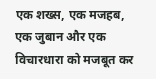एक शख्स, एक मजहब, एक जुबान और एक विचारधारा को मजबूत कर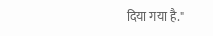दिया गया है."